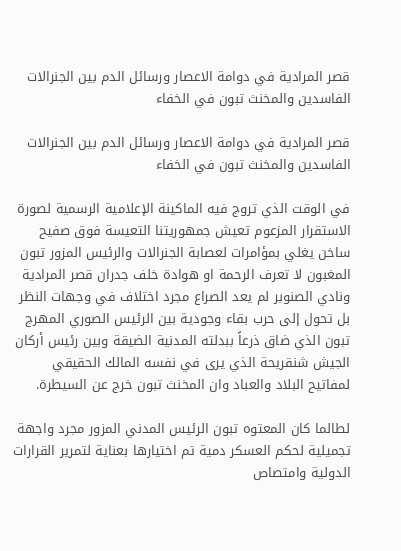قصر المرادية في دوامة الاعصار ورسائل الدم بين الجنرالات الفاسدين والمخنث تبون في الخفاء

قصر المرادية في دوامة الاعصار ورسائل الدم بين الجنرالات الفاسدين والمخنث تبون في الخفاء

في الوقت الذي تروج فيه الماكينة الإعلامية الرسمية لصورة الاستقرار المزعوم تعيش جمهوريتنا التعيسة فوق صفيح ساخن يغلي بمؤامرات لعصابة الجنرالات والرئيس المزور تبون المغبون لا تعرف الرحمة او هوادة خلف جدران قصر المرادية ونادي الصنوبر لم يعد الصراع مجرد اختلاف في وجهات النظر بل تحول إلى حرب بقاء وجودية بين الرئيس الصوري المهرج تبون الذي ضاق ذرعاً ببدلته المدنية الضيقة وبين رئيس أركان الجيش شنقريحة الذي يرى في نفسه المالك الحقيقي لمفاتيح البلاد والعباد وان المخنث تبون خرج عن السيطرة.

لطالما كان المعتوه تبون الرئيس المدني المزور مجرد واجهة تجميلية لحكم العسكر دمية تم اختيارها بعناية لتمرير القرارات الدولية وامتصاص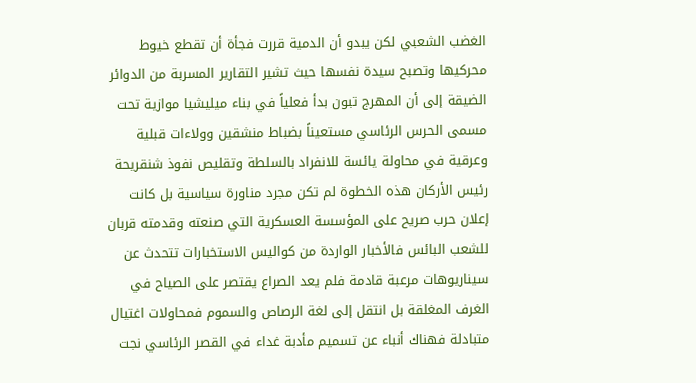الغضب الشعبي لكن يبدو أن الدمية قررت فجأة أن تقطع خيوط محركيها وتصبح سيدة نفسها حيث تشير التقارير المسربة من الدوائر الضيقة إلى أن المهرج تبون بدأ فعلياً في بناء ميليشيا موازية تحت مسمى الحرس الرئاسي مستعيناً بضباط منشقين وولاءات قبلية وعرقية في محاولة يائسة للانفراد بالسلطة وتقليص نفوذ شنقريحة رئيس الأركان هذه الخطوة لم تكن مجرد مناورة سياسية بل كانت إعلان حرب صريح على المؤسسة العسكرية التي صنعته وقدمته قربان للشعب البائس فالأخبار الواردة من كواليس الاستخبارات تتحدث عن سيناريوهات مرعبة قادمة فلم يعد الصراع يقتصر على الصياح في الغرف المغلقة بل انتقل إلى لغة الرصاص والسموم فمحاولات اغتيال متبادلة فهناك أنباء عن تسميم مأدبة غداء في القصر الرئاسي نجت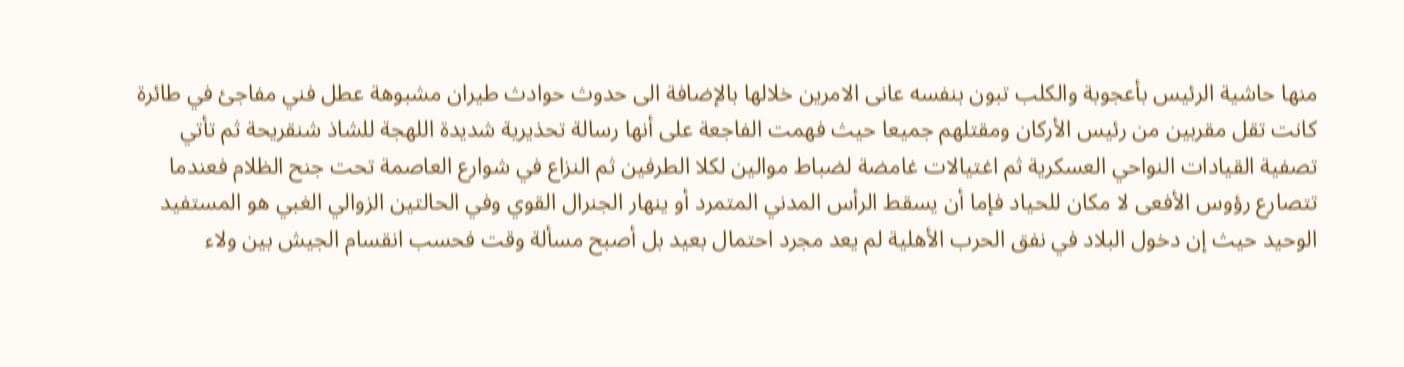منها حاشية الرئيس بأعجوبة والكلب تبون بنفسه عانى الامرين خلالها بالإضافة الى حدوث حوادث طيران مشبوهة عطل فني مفاجئ في طائرة كانت تقل مقربين من رئيس الأركان ومقتلهم جميعا حيث فهمت الفاجعة على أنها رسالة تحذيرية شديدة اللهجة للشاذ شنقريحة ثم تأتي تصفية القيادات النواحي العسكرية ثم اغتيالات غامضة لضباط موالين لكلا الطرفين ثم النزاع في شوارع العاصمة تحت جنح الظلام فعندما تتصارع رؤوس الأفعى لا مكان للحياد فإما أن يسقط الرأس المدني المتمرد أو ينهار الجنرال القوي وفي الحالتين الزوالي الغبي هو المستفيد الوحيد حيث إن دخول البلاد في نفق الحرب الأهلية لم يعد مجرد احتمال بعيد بل أصبح مسألة وقت فحسب انقسام الجيش بين ولاء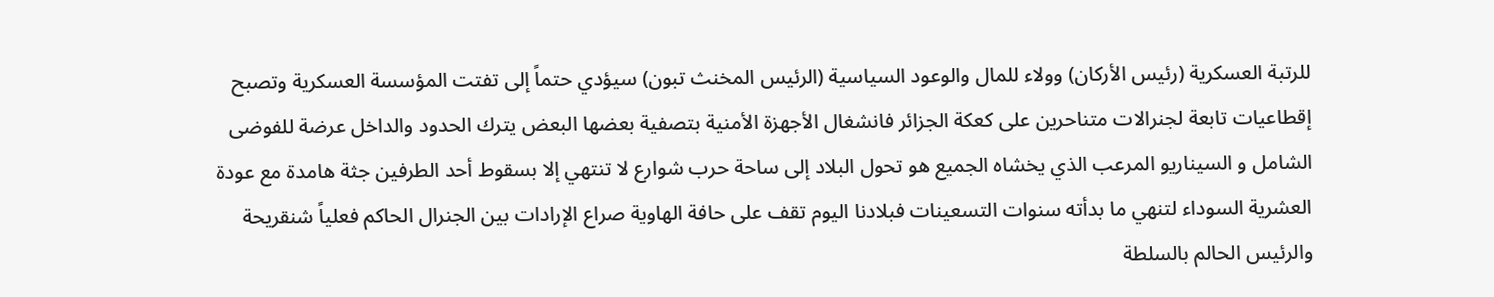للرتبة العسكرية (رئيس الأركان) وولاء للمال والوعود السياسية (الرئيس المخنث تبون) سيؤدي حتماً إلى تفتت المؤسسة العسكرية وتصبح إقطاعيات تابعة لجنرالات متناحرين على كعكة الجزائر فانشغال الأجهزة الأمنية بتصفية بعضها البعض يترك الحدود والداخل عرضة للفوضى الشامل و السيناريو المرعب الذي يخشاه الجميع هو تحول البلاد إلى ساحة حرب شوارع لا تنتهي إلا بسقوط أحد الطرفين جثة هامدة مع عودة العشرية السوداء لتنهي ما بدأته سنوات التسعينات فبلادنا اليوم تقف على حافة الهاوية صراع الإرادات بين الجنرال الحاكم فعلياً شنقريحة والرئيس الحالم بالسلطة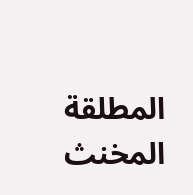المطلقة المخنث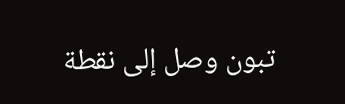تبون وصل إلى نقطة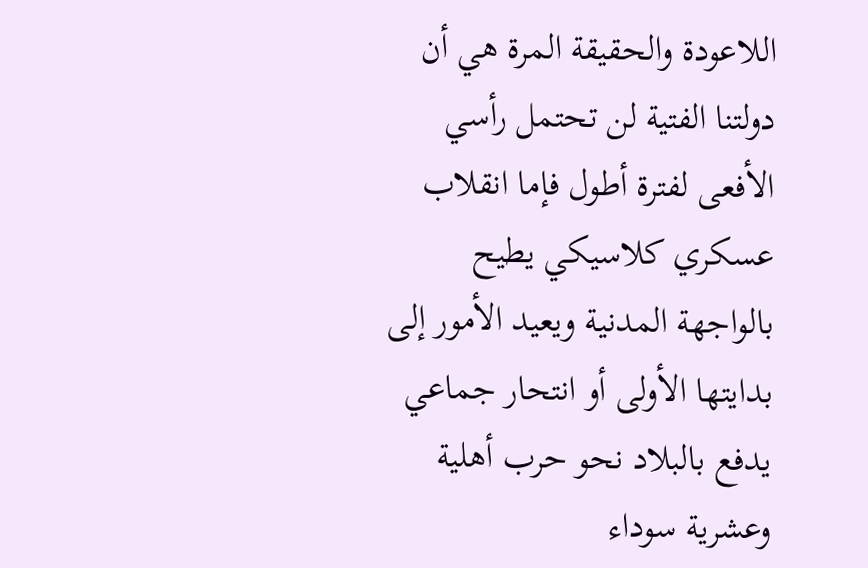اللاعودة والحقيقة المرة هي أن دولتنا الفتية لن تحتمل رأسي الأفعى لفترة أطول فإما انقلاب عسكري كلاسيكي يطيح بالواجهة المدنية ويعيد الأمور إلى بدايتها الأولى أو انتحار جماعي يدفع بالبلاد نحو حرب أهلية وعشرية سوداء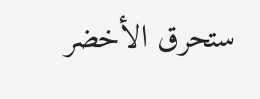ستحرق الأخضر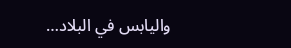واليابس في البلاد…